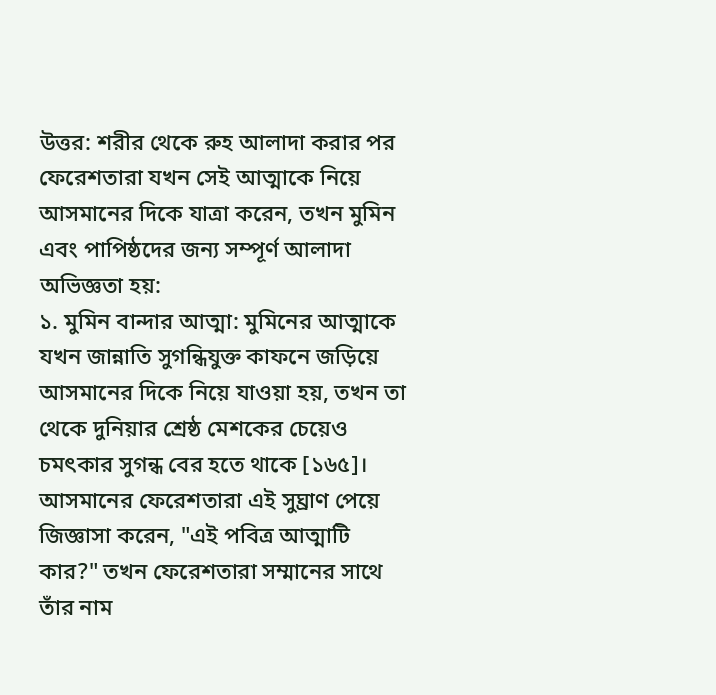উত্তর: শরীর থেকে রুহ আলাদা করার পর ফেরেশতারা যখন সেই আত্মাকে নিয়ে আসমানের দিকে যাত্রা করেন, তখন মুমিন এবং পাপিষ্ঠদের জন্য সম্পূর্ণ আলাদা অভিজ্ঞতা হয়:
১. মুমিন বান্দার আত্মা: মুমিনের আত্মাকে যখন জান্নাতি সুগন্ধিযুক্ত কাফনে জড়িয়ে আসমানের দিকে নিয়ে যাওয়া হয়, তখন তা থেকে দুনিয়ার শ্রেষ্ঠ মেশকের চেয়েও চমৎকার সুগন্ধ বের হতে থাকে [১৬৫]। আসমানের ফেরেশতারা এই সুঘ্রাণ পেয়ে জিজ্ঞাসা করেন, "এই পবিত্র আত্মাটি কার?" তখন ফেরেশতারা সম্মানের সাথে তাঁর নাম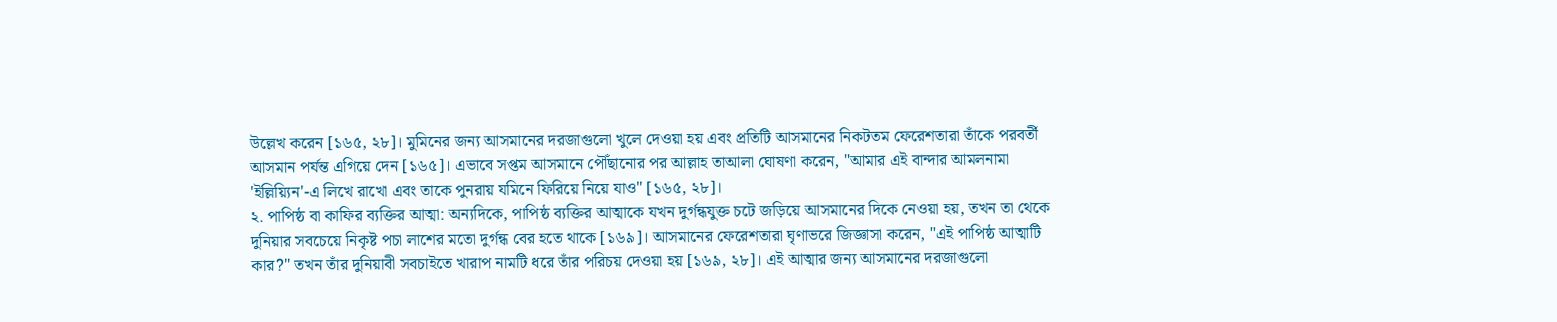উল্লেখ করেন [১৬৫, ২৮]। মুমিনের জন্য আসমানের দরজাগুলো খুলে দেওয়া হয় এবং প্রতিটি আসমানের নিকটতম ফেরেশতারা তাঁকে পরবর্তী আসমান পর্যন্ত এগিয়ে দেন [১৬৫]। এভাবে সপ্তম আসমানে পৌঁছানোর পর আল্লাহ তাআলা ঘোষণা করেন, "আমার এই বান্দার আমলনামা 'ইল্লিয়্যিন'-এ লিখে রাখো এবং তাকে পুনরায় যমিনে ফিরিয়ে নিয়ে যাও" [১৬৫, ২৮]।
২. পাপিষ্ঠ বা কাফির ব্যক্তির আত্মা: অন্যদিকে, পাপিষ্ঠ ব্যক্তির আত্মাকে যখন দুর্গন্ধযুক্ত চটে জড়িয়ে আসমানের দিকে নেওয়া হয়, তখন তা থেকে দুনিয়ার সবচেয়ে নিকৃষ্ট পচা লাশের মতো দুর্গন্ধ বের হতে থাকে [১৬৯]। আসমানের ফেরেশতারা ঘৃণাভরে জিজ্ঞাসা করেন, "এই পাপিষ্ঠ আত্মাটি কার?" তখন তাঁর দুনিয়াবী সবচাইতে খারাপ নামটি ধরে তাঁর পরিচয় দেওয়া হয় [১৬৯, ২৮]। এই আত্মার জন্য আসমানের দরজাগুলো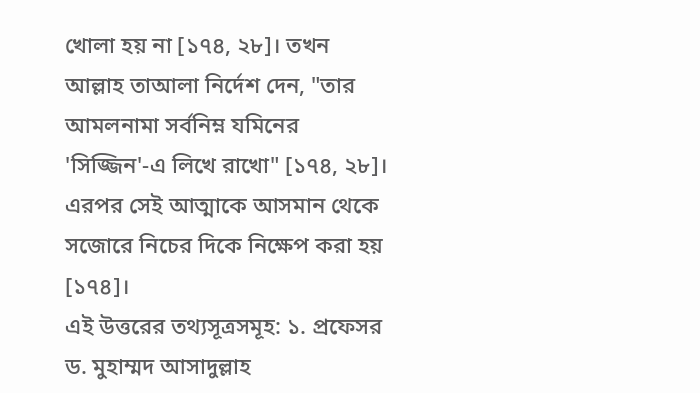খোলা হয় না [১৭৪, ২৮]। তখন আল্লাহ তাআলা নির্দেশ দেন, "তার আমলনামা সর্বনিম্ন যমিনের 'সিজ্জিন'-এ লিখে রাখো" [১৭৪, ২৮]। এরপর সেই আত্মাকে আসমান থেকে সজোরে নিচের দিকে নিক্ষেপ করা হয় [১৭৪]।
এই উত্তরের তথ্যসূত্রসমূহ: ১. প্রফেসর ড. মুহাম্মদ আসাদুল্লাহ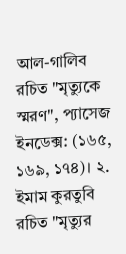আল-গালিব রচিত "মৃত্যুকে স্মরণ", প্যাসেজ ইনডেক্স: (১৬৫, ১৬৯, ১৭৪)। ২. ইমাম কুরতুবি রচিত "মৃত্যুর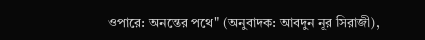ওপারে: অনন্তের পথে" (অনুবাদক: আবদুন নূর সিরাজী),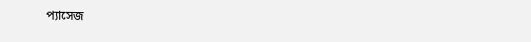প্যাসেজ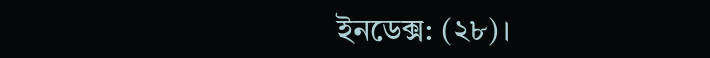ইনডেক্স: (২৮)।